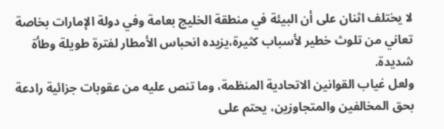لا يختلف اثنان على أن البيئة في منطقة الخليج بعامة وفي دولة الإمارات بخاصة تعاني من تلوث خطير لأسباب كثيرة،يزيده انحباس الأمطار لفترة طويلة وطأة شديدة.
ولعل غياب القوانين الاتحادية المنظمة، وما تنص عليه من عقوبات جزائية رادعة بحق المخالفين والمتجاوزين، يحتم على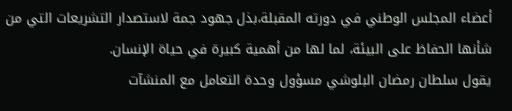أعضاء المجلس الوطني في دورته المقبلة،بذل جهود جمة لاستصدار التشريعات التي من شأنها الحفاظ على البيئة، لما لها من أهمية كبيرة في حياة الإنسان.
يقول سلطان رمضان البلوشي مسؤول وحدة التعامل مع المنشآت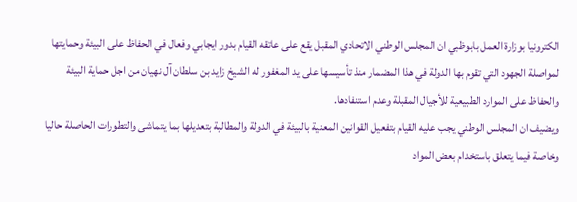الكترونيا بوزارة العمل بابوظبي ان المجلس الوطني الاتحادي المقبل يقع على عاتقه القيام بدور ايجابي وفعال في الحفاظ على البيئة وحمايتها لمواصلة الجهود التي تقوم بها الدولة في هذا المضمار منذ تأسيسها على يد المغفور له الشيخ زايد بن سلطان آل نهيان من اجل حماية البيئة والحفاظ على الموارد الطبيعية للأجيال المقبلة وعدم استنفادها.
ويضيف ان المجلس الوطني يجب عليه القيام بتفعيل القوانين المعنية بالبيئة في الدولة والمطالبة بتعديلها بما يتماشى والتطورات الحاصلة حاليا وخاصة فيما يتعلق باستخدام بعض المواد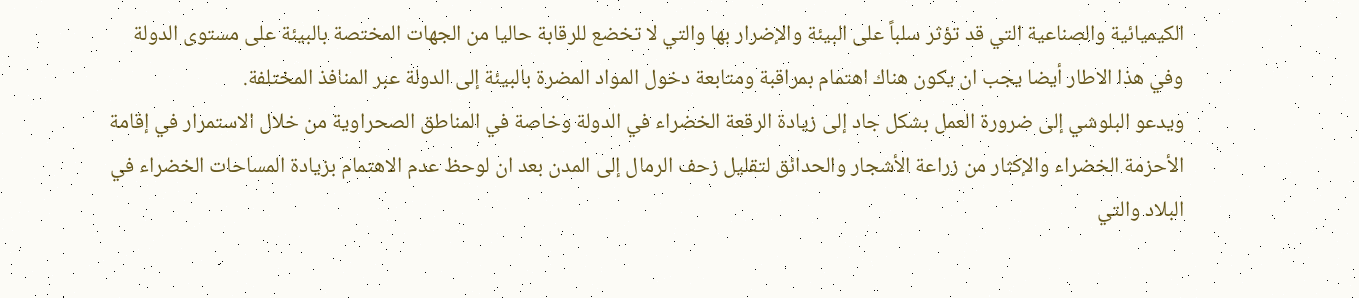الكيميائية والصناعية التي قد تؤثر سلباً على البيئة والإضرار بها والتي لا تخضع للرقابة حاليا من الجهات المختصة بالبيئة على مستوى الدولة وفي هذا الاطار أيضا يجب ان يكون هناك اهتمام بمراقبة ومتابعة دخول المواد المضرة بالبيئة إلى الدولة عبر المنافذ المختلفة.
ويدعو البلوشي إلى ضرورة العمل بشكل جاد إلى زيادة الرقعة الخضراء في الدولة وخاصة في المناطق الصحراوية من خلال الاستمرار في إقامة الأحزمة الخضراء والإكثار من زراعة الأشجار والحدائق لتقليل زحف الرمال إلى المدن بعد ان لوحظ عدم الاهتمام بزيادة المساحات الخضراء في البلاد والتي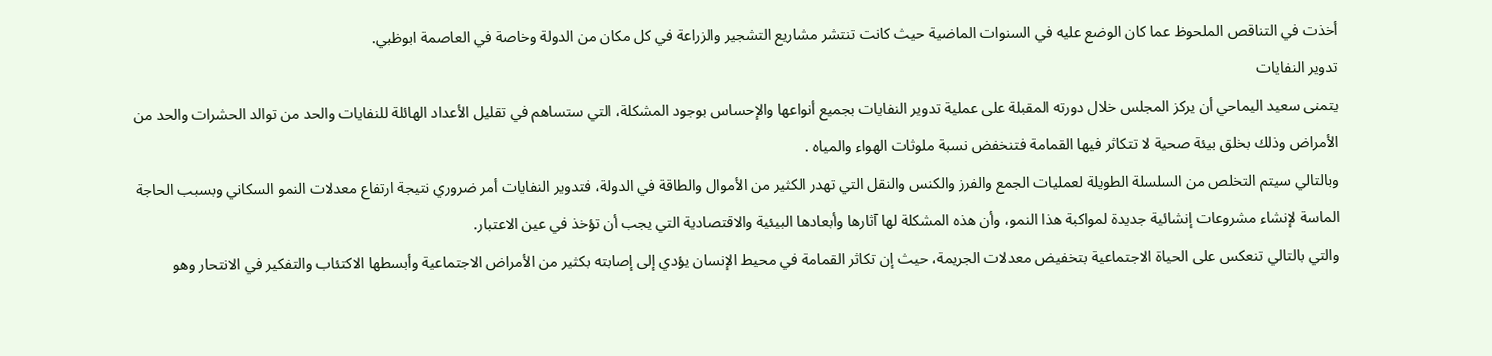أخذت في التناقص الملحوظ عما كان الوضع عليه في السنوات الماضية حيث كانت تنتشر مشاريع التشجير والزراعة في كل مكان من الدولة وخاصة في العاصمة ابوظبي.
تدوير النفايات
يتمنى سعيد اليماحي أن يركز المجلس خلال دورته المقبلة على عملية تدوير النفايات بجميع أنواعها والإحساس بوجود المشكلة، التي ستساهم في تقليل الأعداد الهائلة للنفايات والحد من توالد الحشرات والحد من الأمراض وذلك بخلق بيئة صحية لا تتكاثر فيها القمامة فتنخفض نسبة ملوثات الهواء والمياه .
وبالتالي سيتم التخلص من السلسلة الطويلة لعمليات الجمع والفرز والكنس والنقل التي تهدر الكثير من الأموال والطاقة في الدولة، فتدوير النفايات أمر ضروري نتيجة ارتفاع معدلات النمو السكاني وبسبب الحاجة الماسة لإنشاء مشروعات إنشائية جديدة لمواكبة هذا النمو، وأن هذه المشكلة لها آثارها وأبعادها البيئية والاقتصادية التي يجب أن تؤخذ في عين الاعتبار.
والتي بالتالي تنعكس على الحياة الاجتماعية بتخفيض معدلات الجريمة، حيث إن تكاثر القمامة في محيط الإنسان يؤدي إلى إصابته بكثير من الأمراض الاجتماعية وأبسطها الاكتئاب والتفكير في الانتحار وهو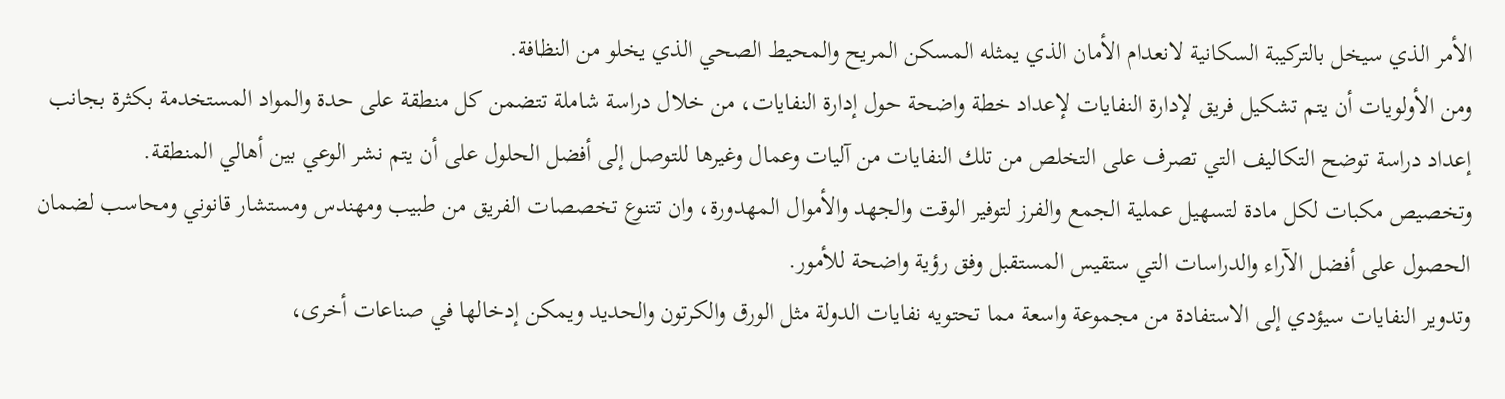الأمر الذي سيخل بالتركيبة السكانية لانعدام الأمان الذي يمثله المسكن المريح والمحيط الصحي الذي يخلو من النظافة.
ومن الأولويات أن يتم تشكيل فريق لإدارة النفايات لإعداد خطة واضحة حول إدارة النفايات، من خلال دراسة شاملة تتضمن كل منطقة على حدة والمواد المستخدمة بكثرة بجانب إعداد دراسة توضح التكاليف التي تصرف على التخلص من تلك النفايات من آليات وعمال وغيرها للتوصل إلى أفضل الحلول على أن يتم نشر الوعي بين أهالي المنطقة.
وتخصيص مكبات لكل مادة لتسهيل عملية الجمع والفرز لتوفير الوقت والجهد والأموال المهدورة، وان تتنوع تخصصات الفريق من طبيب ومهندس ومستشار قانوني ومحاسب لضمان الحصول على أفضل الآراء والدراسات التي ستقيس المستقبل وفق رؤية واضحة للأمور.
وتدوير النفايات سيؤدي إلى الاستفادة من مجموعة واسعة مما تحتويه نفايات الدولة مثل الورق والكرتون والحديد ويمكن إدخالها في صناعات أخرى،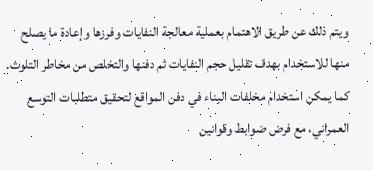ويتم ذلك عن طريق الاهتمام بعملية معالجة النفايات وفرزها وإعادة ما يصلح منها للاستخدام بهدف تقليل حجم النفايات ثم دفنها والتخلص من مخاطر التلوث.
كما يمكن استخدام مخلفات البناء في دفن المواقع لتحقيق متطلبات التوسع العمراني، مع فرض ضوابط وقوانين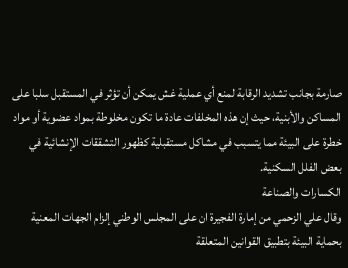صارمة بجانب تشديد الرقابة لمنع أي عملية غش يمكن أن تؤثر في المستقبل سلبا على المساكن والأبنية، حيث إن هذه المخلفات عادة ما تكون مخلوطة بمواد عضوية أو مواد خطرة على البيئة مما يتسبب في مشاكل مستقبلية كظهور التشققات الإنشائية في بعض الفلل السكنية.
الكسارات والصناعة
وقال علي الزحمي من إمارة الفجيرة ان على المجلس الوطني إلزام الجهات المعنية بحماية البيئة بتطبيق القوانين المتعلقة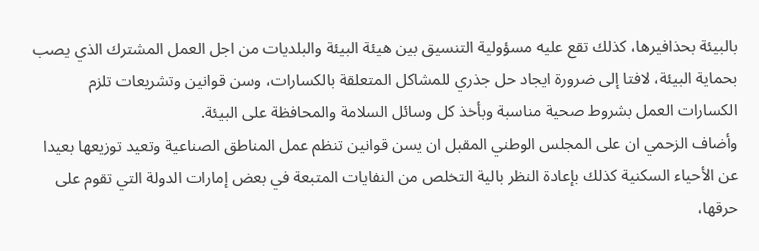بالبيئة بحذافيرها، كذلك تقع عليه مسؤولية التنسيق بين هيئة البيئة والبلديات من اجل العمل المشترك الذي يصب بحماية البيئة، لافتا إلى ضرورة ايجاد حل جذري للمشاكل المتعلقة بالكسارات، وسن قوانين وتشريعات تلزم الكسارات العمل بشروط صحية مناسبة وبأخذ كل وسائل السلامة والمحافظة على البيئة.
وأضاف الزحمي ان على المجلس الوطني المقبل ان يسن قوانين تنظم عمل المناطق الصناعية وتعيد توزيعها بعيدا عن الأحياء السكنية كذلك بإعادة النظر بالية التخلص من النفايات المتبعة في بعض إمارات الدولة التي تقوم على حرقها،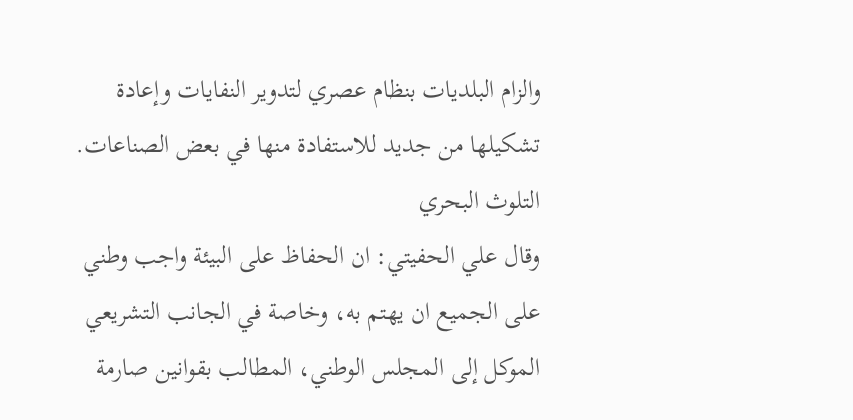والزام البلديات بنظام عصري لتدوير النفايات وإعادة تشكيلها من جديد للاستفادة منها في بعض الصناعات.
التلوث البحري
وقال علي الحفيتي: ان الحفاظ على البيئة واجب وطني على الجميع ان يهتم به، وخاصة في الجانب التشريعي الموكل إلى المجلس الوطني، المطالب بقوانين صارمة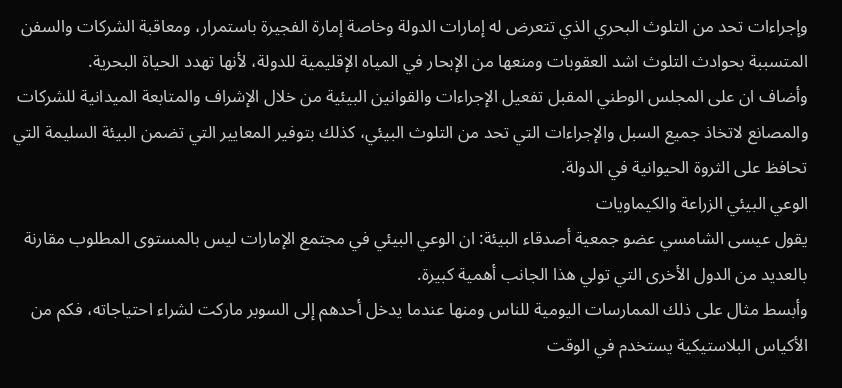وإجراءات تحد من التلوث البحري الذي تتعرض له إمارات الدولة وخاصة إمارة الفجيرة باستمرار، ومعاقبة الشركات والسفن المتسببة بحوادث التلوث اشد العقوبات ومنعها من الإبحار في المياه الإقليمية للدولة، لأنها تهدد الحياة البحرية.
وأضاف ان على المجلس الوطني المقبل تفعيل الإجراءات والقوانين البيئية من خلال الإشراف والمتابعة الميدانية للشركات والمصانع لاتخاذ جميع السبل والإجراءات التي تحد من التلوث البيئي، كذلك بتوفير المعايير التي تضمن البيئة السليمة التي تحافظ على الثروة الحيوانية في الدولة.
الوعي البيئي الزراعة والكيماويات
يقول عيسى الشامسي عضو جمعية أصدقاء البيئة: ان الوعي البيئي في مجتمع الإمارات ليس بالمستوى المطلوب مقارنة بالعديد من الدول الأخرى التي تولي هذا الجانب أهمية كبيرة.
وأبسط مثال على ذلك الممارسات اليومية للناس ومنها عندما يدخل أحدهم إلى السوبر ماركت لشراء احتياجاته، فكم من الأكياس البلاستيكية يستخدم في الوقت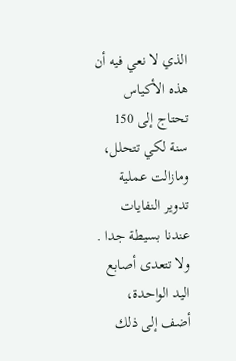الذي لا نعي فيه أن هذه الأكياس تحتاج إلى 150 سنة لكي تتحلل، ومازالت عملية تدوير النفايات عندنا بسيطة جدا .
ولا تتعدى أصابع اليد الواحدة، أضف إلى ذلك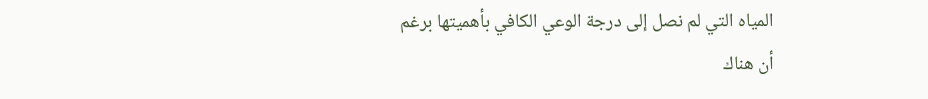المياه التي لم نصل إلى درجة الوعي الكافي بأهميتها برغم أن هناك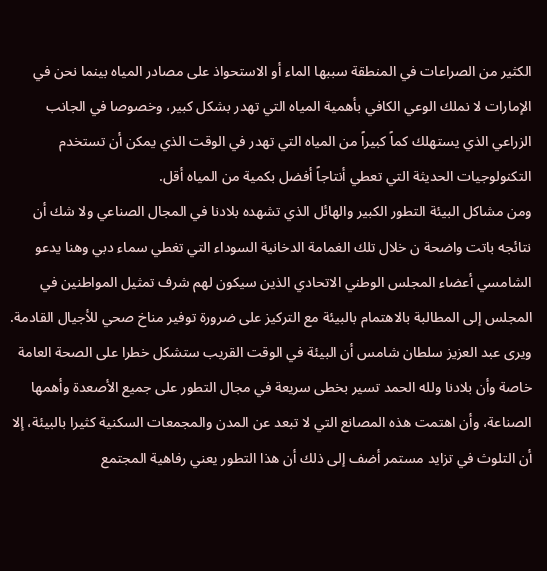الكثير من الصراعات في المنطقة سببها الماء أو الاستحواذ على مصادر المياه بينما نحن في الإمارات لا نملك الوعي الكافي بأهمية المياه التي تهدر بشكل كبير، وخصوصا في الجانب الزراعي الذي يستهلك كماً كبيراً من المياه التي تهدر في الوقت الذي يمكن أن تستخدم التكنولوجيات الحديثة التي تعطي أنتاجاً أفضل بكمية من المياه أقل.
ومن مشاكل البيئة التطور الكبير والهائل الذي تشهده بلادنا في المجال الصناعي ولا شك أن نتائجه باتت واضحة ن خلال تلك الغمامة الدخانية السوداء التي تغطي سماء دبي وهنا يدعو الشامسي أعضاء المجلس الوطني الاتحادي الذين سيكون لهم شرف تمثيل المواطنين في المجلس إلى المطالبة بالاهتمام بالبيئة مع التركيز على ضرورة توفير مناخ صحي للأجيال القادمة.
ويرى عبد العزيز سلطان شامس أن البيئة في الوقت القريب ستشكل خطرا على الصحة العامة خاصة وأن بلادنا ولله الحمد تسير بخطى سريعة في مجال التطور على جميع الأصعدة وأهمها الصناعة، وأن اهتمت هذه المصانع التي لا تبعد عن المدن والمجمعات السكنية كثيرا بالبيئة، إلا أن التلوث في تزايد مستمر أضف إلى ذلك أن هذا التطور يعني رفاهية المجتمع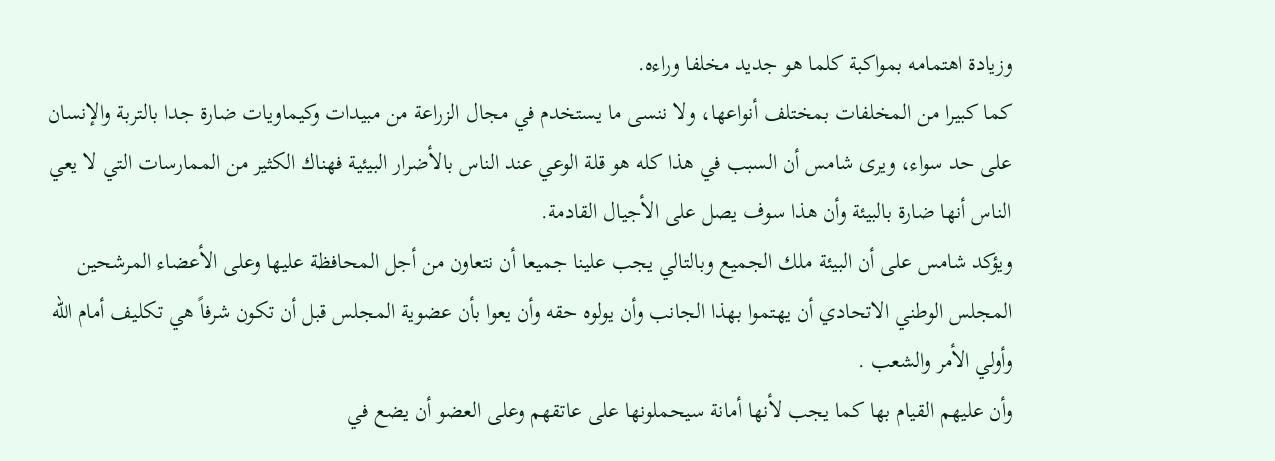وزيادة اهتمامه بمواكبة كلما هو جديد مخلفا وراءه.
كما كبيرا من المخلفات بمختلف أنواعها، ولا ننسى ما يستخدم في مجال الزراعة من مبيدات وكيماويات ضارة جدا بالتربة والإنسان على حد سواء، ويرى شامس أن السبب في هذا كله هو قلة الوعي عند الناس بالأضرار البيئية فهناك الكثير من الممارسات التي لا يعي الناس أنها ضارة بالبيئة وأن هذا سوف يصل على الأجيال القادمة.
ويؤكد شامس على أن البيئة ملك الجميع وبالتالي يجب علينا جميعا أن نتعاون من أجل المحافظة عليها وعلى الأعضاء المرشحين المجلس الوطني الاتحادي أن يهتموا بهذا الجانب وأن يولوه حقه وأن يعوا بأن عضوية المجلس قبل أن تكون شرفاً هي تكليف أمام الله وأولي الأمر والشعب .
وأن عليهم القيام بها كما يجب لأنها أمانة سيحملونها على عاتقهم وعلى العضو أن يضع في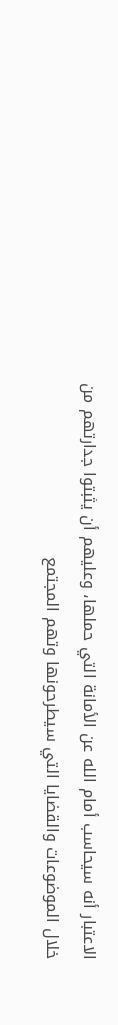الاعتبار أنه سيحاسب أمام الله عن الأمانة التي حملها، وعليهم أن يثبتوا جدارتهم من خلال الموضوعات والقضايا التي سيطرحونها وتهم المجتمع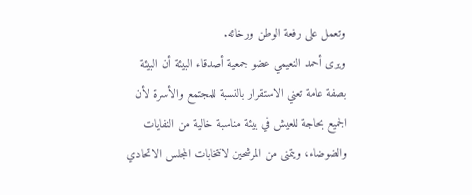وتعمل على رفعة الوطن ورخائه.
ويرى أحمد النعيمي عضو جمعية أصدقاء البيئة أن البيئة بصفة عامة تعني الاستقرار بالنسبة للمجتمع والأسرة لأن الجميع بحاجة للعيش في بيئة مناسبة خالية من النفايات والضوضاء، ويتمنى من المرشحين لانتخابات المجلس الاتحادي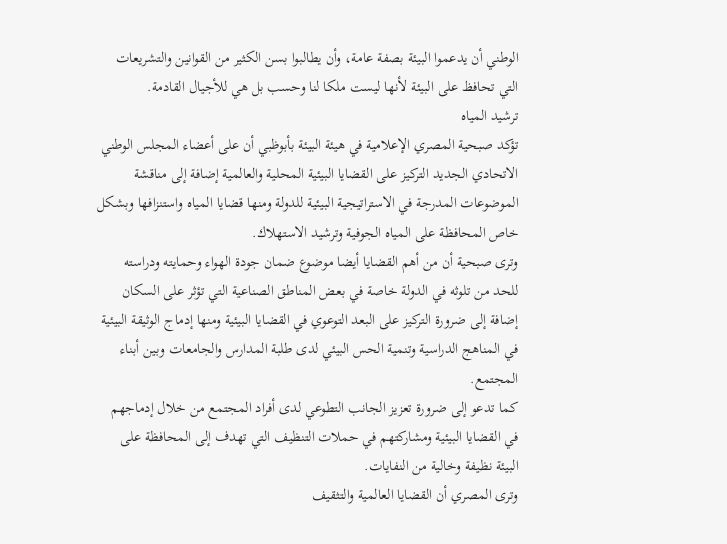الوطني أن يدعموا البيئة بصفة عامة، وأن يطالبوا بسن الكثير من القوانين والتشريعات التي تحافظ على البيئة لأنها ليست ملكا لنا وحسب بل هي للأجيال القادمة.
ترشيد المياه
تؤكد صبحية المصري الإعلامية في هيئة البيئة بأبوظبي أن على أعضاء المجلس الوطني الاتحادي الجديد التركيز على القضايا البيئية المحلية والعالمية إضافة إلى مناقشة الموضوعات المدرجة في الاستراتيجية البيئية للدولة ومنها قضايا المياه واستنزافها وبشكل خاص المحافظة على المياه الجوفية وترشيد الاستهلاك.
وترى صبحية أن من أهم القضايا أيضا موضوع ضمان جودة الهواء وحمايته ودراسته للحد من تلوثه في الدولة خاصة في بعض المناطق الصناعية التي تؤثر على السكان إضافة إلى ضرورة التركيز على البعد التوعوي في القضايا البيئية ومنها إدماج الوثيقة البيئية في المناهج الدراسية وتنمية الحس البيئي لدى طلبة المدارس والجامعات وبين أبناء المجتمع.
كما تدعو إلى ضرورة تعزيز الجانب التطوعي لدى أفراد المجتمع من خلال إدماجهم في القضايا البيئية ومشاركتهم في حملات التنظيف التي تهدف إلى المحافظة على البيئة نظيفة وخالية من النفايات.
وترى المصري أن القضايا العالمية والتثقيف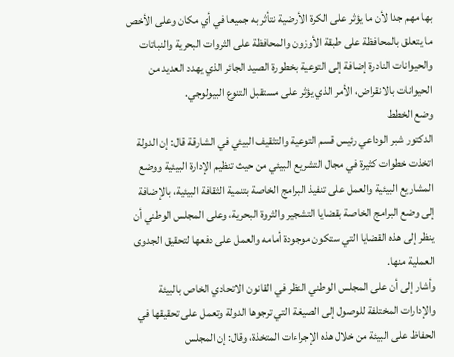بها مهم جدا لأن ما يؤثر على الكرة الأرضية نتأثر به جميعا في أي مكان وعلى الأخص ما يتعلق بالمحافظة على طبقة الأوزون والمحافظة على الثروات البحرية والنباتات والحيوانات النادرة إضافة إلى التوعية بخطورة الصيد الجائر الذي يهدد العديد من الحيوانات بالانقراض، الأمر الذي يؤثر على مستقبل التنوع البيولوجي.
وضع الخطط
الدكتور شبر الوداعي رئيس قسم التوعية والتثقيف البيئي في الشارقة قال: إن الدولة اتخذت خطوات كثيرة في مجال التشريع البيئي من حيث تنظيم الإدارة البيئية ووضع المشاريع البيئية والعمل على تنفيذ البرامج الخاصة بتنمية الثقافة البيئية، بالإضافة إلى وضع البرامج الخاصة بقضايا التشجير والثروة البحرية، وعلى المجلس الوطني أن ينظر إلى هذه القضايا التي ستكون موجودة أمامه والعمل على دفعها لتحقيق الجدوى العملية منها.
وأشار إلى أن على المجلس الوطني النظر في القانون الاتحادي الخاص بالبيئة والإدارات المختلفة للوصول إلى الصيغة التي ترجوها الدولة وتعمل على تحقيقها في الحفاظ على البيئة من خلال هذه الإجراءات المتخذة، وقال: إن المجلس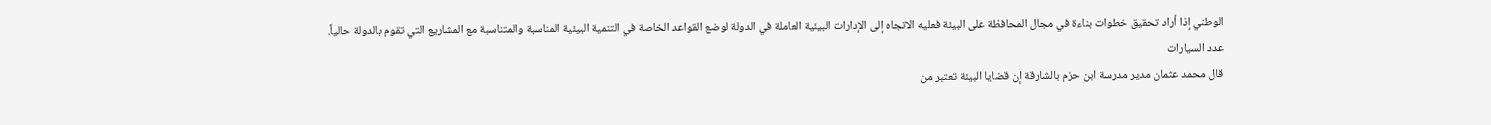الوطني إذا أراد تحقيق خطوات بناءة في مجال المحافظة على البيئة فعليه الاتجاه إلى الإدارات البيئية العاملة في الدولة لوضع القواعد الخاصة في التنمية البيئية المناسبة والمتناسبة مع المشاريع التي تقوم بالدولة حالياً.
عدد السيارات
قال محمد عثمان مدير مدرسة ابن حزم بالشارقة إن قضايا البيئة تعتبر من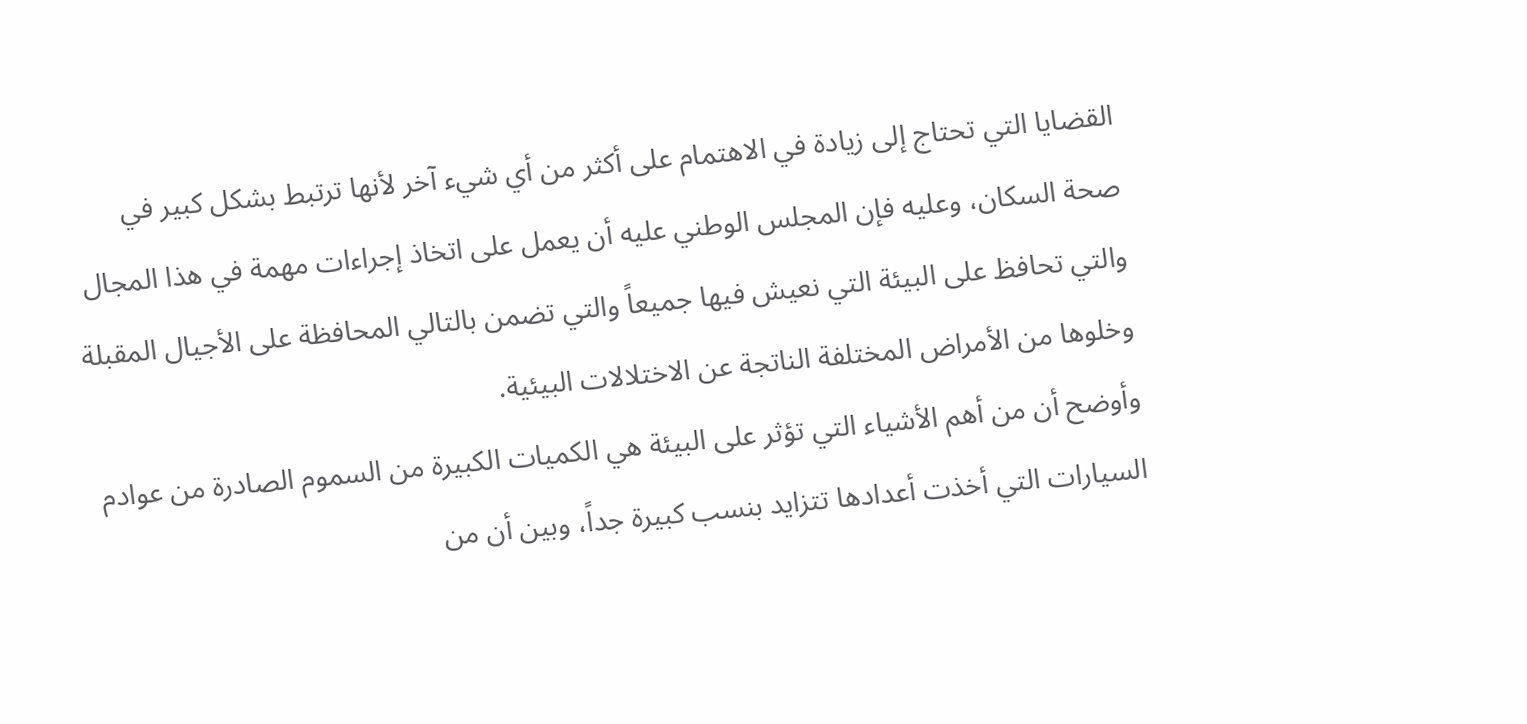القضايا التي تحتاج إلى زيادة في الاهتمام على أكثر من أي شيء آخر لأنها ترتبط بشكل كبير في صحة السكان، وعليه فإن المجلس الوطني عليه أن يعمل على اتخاذ إجراءات مهمة في هذا المجال والتي تحافظ على البيئة التي نعيش فيها جميعاً والتي تضمن بالتالي المحافظة على الأجيال المقبلة وخلوها من الأمراض المختلفة الناتجة عن الاختلالات البيئية.
وأوضح أن من أهم الأشياء التي تؤثر على البيئة هي الكميات الكبيرة من السموم الصادرة من عوادم السيارات التي أخذت أعدادها تتزايد بنسب كبيرة جداً، وبين أن من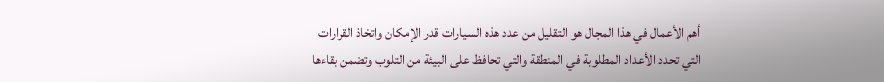أهم الأعمال في هذا المجال هو التقليل من عدد هذه السيارات قدر الإمكان واتخاذ القرارات التي تحدد الأعداد المطلوبة في المنطقة والتي تحافظ على البيئة من التلوب وتضمن بقاءها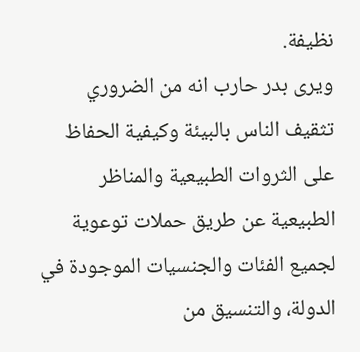نظيفة.
ويرى بدر حارب انه من الضروري تثقيف الناس بالبيئة وكيفية الحفاظ على الثروات الطبيعية والمناظر الطبيعية عن طريق حملات توعوية لجميع الفئات والجنسيات الموجودة في الدولة، والتنسيق من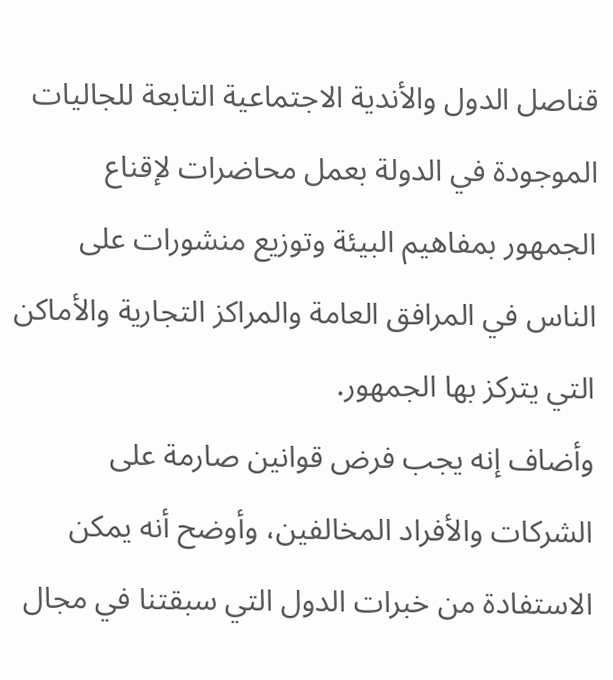قناصل الدول والأندية الاجتماعية التابعة للجاليات الموجودة في الدولة بعمل محاضرات لإقناع الجمهور بمفاهيم البيئة وتوزيع منشورات على الناس في المرافق العامة والمراكز التجارية والأماكن التي يتركز بها الجمهور.
وأضاف إنه يجب فرض قوانين صارمة على الشركات والأفراد المخالفين، وأوضح أنه يمكن الاستفادة من خبرات الدول التي سبقتنا في مجال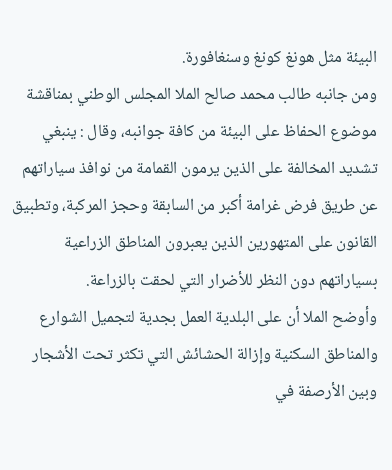البيئة مثل هونغ كونغ وسنغافورة.
ومن جانبه طالب محمد صالح الملا المجلس الوطني بمناقشة موضوع الحفاظ على البيئة من كافة جوانبه، وقال : ينبغي تشديد المخالفة على الذين يرمون القمامة من نوافذ سياراتهم عن طريق فرض غرامة أكبر من السابقة وحجز المركبة، وتطبيق القانون على المتهورين الذين يعبرون المناطق الزراعية بسياراتهم دون النظر للأضرار التي لحقت بالزراعة.
وأوضح الملا أن على البلدية العمل بجدية لتجميل الشوارع والمناطق السكنية وإزالة الحشائش التي تكثر تحت الأشجار وبين الأرصفة في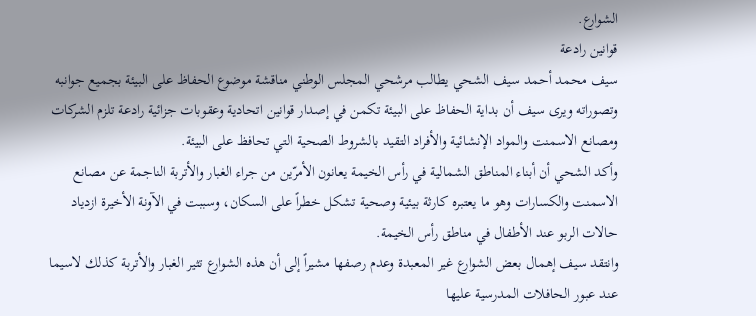الشوارع.
قوانين رادعة
سيف محمد أحمد سيف الشحي يطالب مرشحي المجلس الوطني مناقشة موضوع الحفاظ على البيئة بجميع جوانبه وتصوراته ويرى سيف أن بداية الحفاظ على البيئة تكمن في إصدار قوانين اتحادية وعقوبات جزائية رادعة تلزم الشركات ومصانع الاسمنت والمواد الإنشائية والأفراد التقيد بالشروط الصحية التي تحافظ على البيئة.
وأكد الشحي أن أبناء المناطق الشمالية في رأس الخيمة يعانون الأمرّين من جراء الغبار والأتربة الناجمة عن مصانع الاسمنت والكسارات وهو ما يعتبره كارثة بيئية وصحية تشكل خطراً على السكان، وسببت في الآونة الأخيرة ازدياد حالات الربو عند الأطفال في مناطق رأس الخيمة.
وانتقد سيف إهمال بعض الشوارع غير المعبدة وعدم رصفها مشيراً إلى أن هذه الشوارع تثير الغبار والأتربة كذلك لاسيما عند عبور الحافلات المدرسية عليها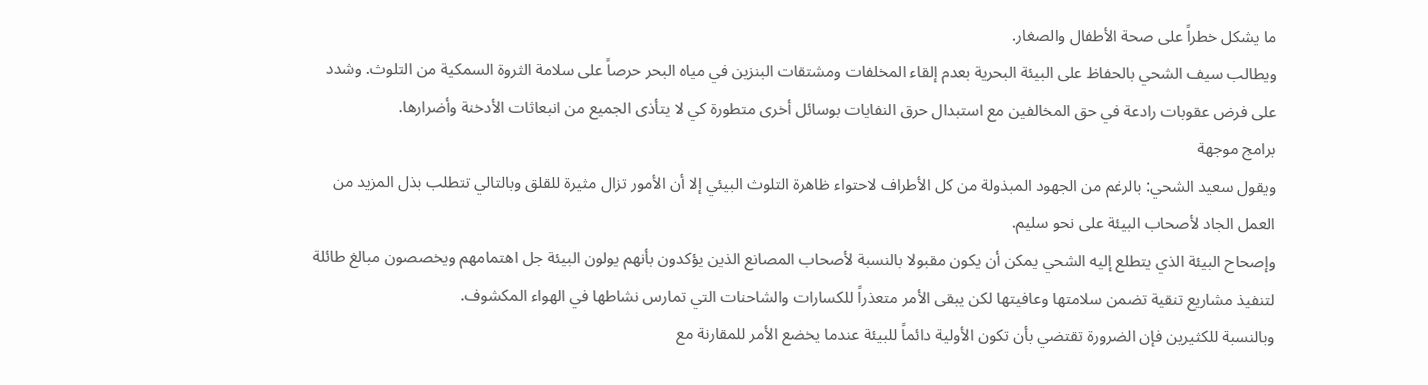ما يشكل خطراً على صحة الأطفال والصغار.
ويطالب سيف الشحي بالحفاظ على البيئة البحرية بعدم إلقاء المخلفات ومشتقات البنزين في مياه البحر حرصاً على سلامة الثروة السمكية من التلوث. وشدد على فرض عقوبات رادعة في حق المخالفين مع استبدال حرق النفايات بوسائل أخرى متطورة كي لا يتأذى الجميع من انبعاثات الأدخنة وأضرارها.
برامج موجهة
ويقول سعيد الشحي: بالرغم من الجهود المبذولة من كل الأطراف لاحتواء ظاهرة التلوث البيئي إلا أن الأمور تزال مثيرة للقلق وبالتالي تتطلب بذل المزيد من العمل الجاد لأصحاب البيئة على نحو سليم.
وإصحاح البيئة الذي يتطلع إليه الشحي يمكن أن يكون مقبولا بالنسبة لأصحاب المصانع الذين يؤكدون بأنهم يولون البيئة جل اهتمامهم ويخصصون مبالغ طائلة لتنفيذ مشاريع تنقية تضمن سلامتها وعافيتها لكن يبقى الأمر متعذراً للكسارات والشاحنات التي تمارس نشاطها في الهواء المكشوف.
وبالنسبة للكثيرين فإن الضرورة تقتضي بأن تكون الأولية دائماً للبيئة عندما يخضع الأمر للمقارنة مع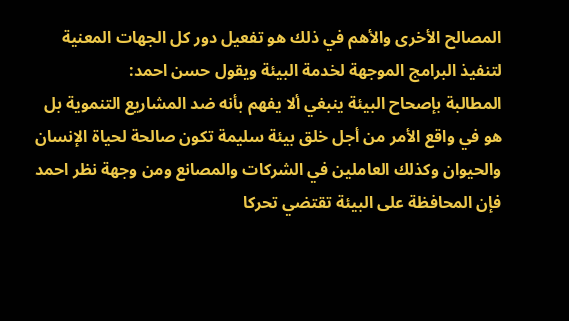المصالح الأخرى والأهم في ذلك هو تفعيل دور كل الجهات المعنية لتنفيذ البرامج الموجهة لخدمة البيئة ويقول حسن احمد:
المطالبة بإصحاح البيئة ينبغي ألا يفهم بأنه ضد المشاريع التنموية بل هو في واقع الأمر من أجل خلق بيئة سليمة تكون صالحة لحياة الإنسان والحيوان وكذلك العاملين في الشركات والمصانع ومن وجهة نظر احمد فإن المحافظة على البيئة تقتضي تحركا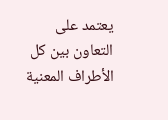يعتمد على التعاون بين كل الأطراف المعنية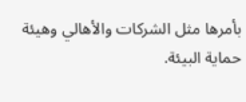بأمرها مثل الشركات والأهالي وهيئة حماية البيئة.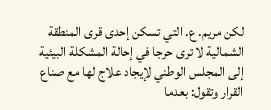لكن مريم. ع. التي تسكن إحدى قرى المنطقة الشمالية لا ترى حرجا في إحالة المشكلة البيئية إلى المجلس الوطني لإيجاد علاج لها مع صناع القرار وتقول: بعدما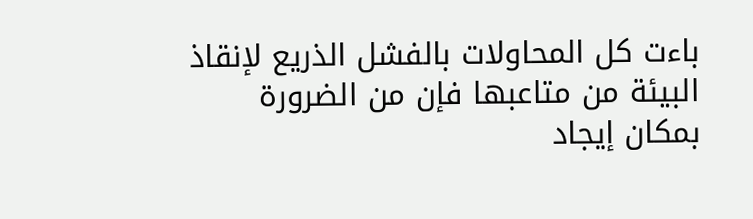باءت كل المحاولات بالفشل الذريع لإنقاذ البيئة من متاعبها فإن من الضرورة بمكان إيجاد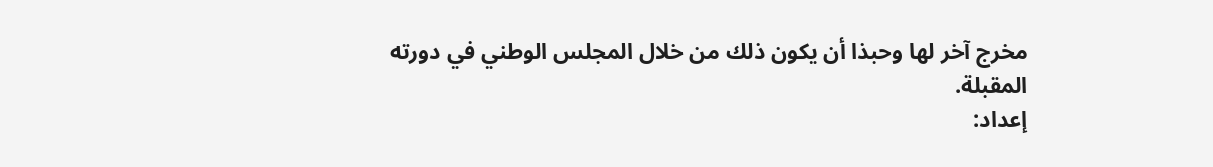مخرج آخر لها وحبذا أن يكون ذلك من خلال المجلس الوطني في دورته المقبلة.
إعداد: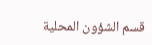قسم الشؤون المحلية